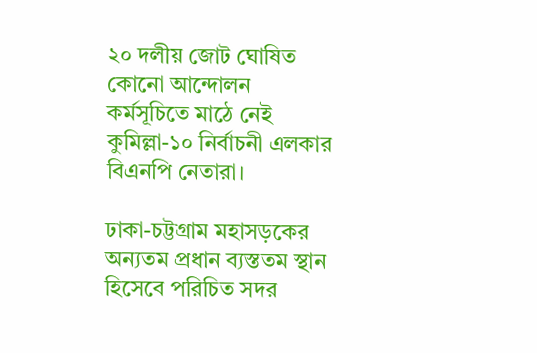২০ দলীয় জোট ঘোষিত কোনো আন্দোলন কর্মসূচিতে মাঠে নেই কুমিল্লা-১০ নির্বাচনী এলকার বিএনপি নেতারা।

ঢাকা-চট্টগ্রাম মহাসড়কের অন্যতম প্রধান ব্যস্ততম স্থান হিসেবে পরিচিত সদর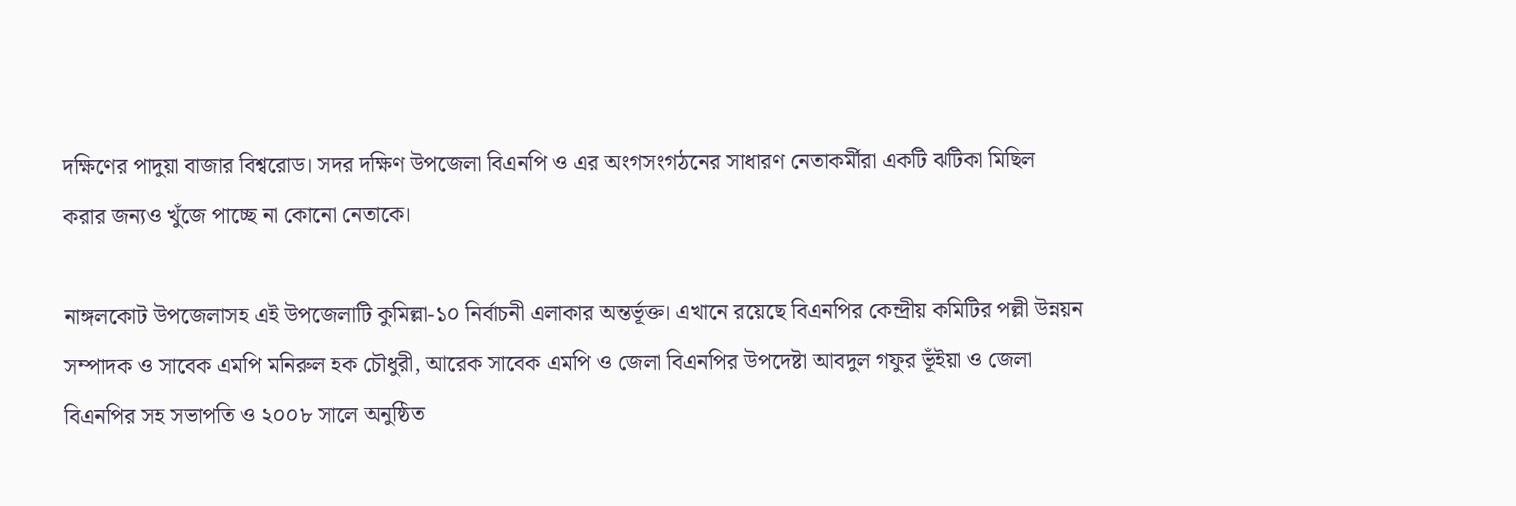দক্ষিণের পাদুয়া বাজার বিশ্বরোড। সদর দক্ষিণ উপজেলা বিএনপি ও এর অংগসংগঠনের সাধারণ নেতাকর্মীরা একটি ঝটিকা মিছিল করার জন্যও খুঁজে পাচ্ছে না কোনো নেতাকে।

নাঙ্গলকোট উপজেলাসহ এই উপজেলাটি কুমিল্লা-১০ নির্বাচনী এলাকার অন্তর্ভূক্ত। এখানে রয়েছে বিএনপির কেন্দ্রীয় কমিটির পল্লী উন্নয়ন সম্পাদক ও সাবেক এমপি মনিরুল হক চৌধুরী, আরেক সাবেক এমপি ও জেলা বিএনপির উপদেষ্টা আবদুল গফুর ভূঁইয়া ও জেলা বিএনপির সহ সভাপতি ও ২০০৮ সালে অনুষ্ঠিত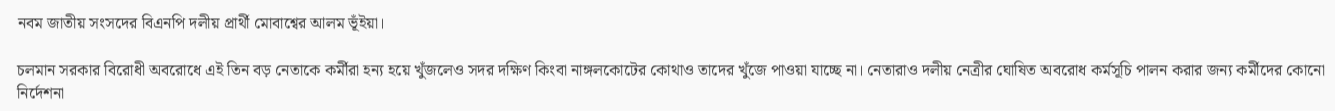নবম জাতীয় সংসদের বিএনপি দলীয় প্রার্থী মোবাশ্বের আলম ভূঁইয়া।

চলমান সরকার বিরোধী অবরোধে এই তিন বড় নেতাকে কর্মীরা হন্য হয়ে খুঁজলেও সদর দক্ষিণ কিংবা নাঙ্গলকোটের কোথাও তাদের খুঁজে পাওয়া যাচ্ছে না। নেতারাও দলীয় নেত্রীর ঘোষিত অবরোধ কর্মসূচি পালন করার জন্য কর্মীদের কোনো নির্দেশনা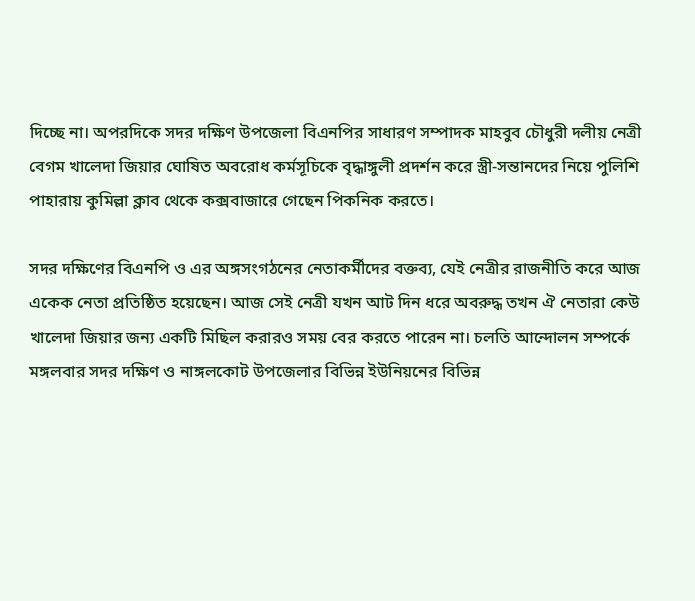দিচ্ছে না। অপরদিকে সদর দক্ষিণ উপজেলা বিএনপির সাধারণ সম্পাদক মাহবুব চৌধুরী দলীয় নেত্রী বেগম খালেদা জিয়ার ঘোষিত অবরোধ কর্মসূচিকে বৃদ্ধাঙ্গুলী প্রদর্শন করে স্ত্রী-সন্তানদের নিয়ে পুলিশি পাহারায় কুমিল্লা ক্লাব থেকে কক্সবাজারে গেছেন পিকনিক করতে।

সদর দক্ষিণের বিএনপি ও এর অঙ্গসংগঠনের নেতাকর্মীদের বক্তব্য, যেই নেত্রীর রাজনীতি করে আজ একেক নেতা প্রতিষ্ঠিত হয়েছেন। আজ সেই নেত্রী যখন আট দিন ধরে অবরুদ্ধ তখন ঐ নেতারা কেউ খালেদা জিয়ার জন্য একটি মিছিল করারও সময় বের করতে পারেন না। চলতি আন্দোলন সম্পর্কে মঙ্গলবার সদর দক্ষিণ ও নাঙ্গলকোট উপজেলার বিভিন্ন ইউনিয়নের বিভিন্ন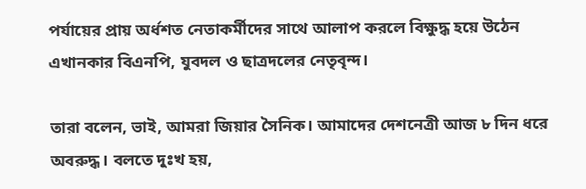পর্যায়ের প্রায় অর্ধশত নেতাকর্মীদের সাথে আলাপ করলে বিক্ষুদ্ধ হয়ে উঠেন এখানকার বিএনপি, যুবদল ও ছাত্রদলের নেতৃবৃন্দ।

তারা বলেন, ভাই, আমরা জিয়ার সৈনিক। আমাদের দেশনেত্রী আজ ৮ দিন ধরে অবরুদ্ধ। বলতে দুঃখ হয়,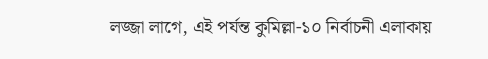লজ্জা লাগে, এই পর্যন্ত কুমিল্লা-১০ নির্বাচনী এলাকায়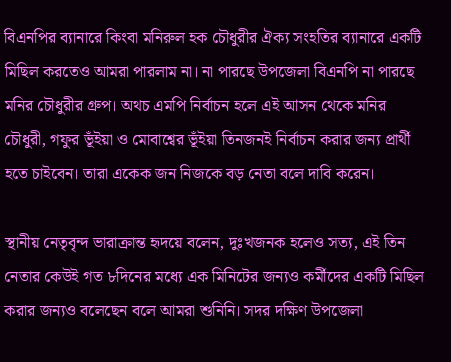বিএনপির ব্যানারে কিংবা মনিরুল হক চৌধুরীর ঐক্য সংহতির ব্যানারে একটি মিছিল করতেও আমরা পারলাম না। না পারছে উপজেলা বিএনপি না পারছে মনির চৌধুরীর গ্রুপ। অথচ এমপি নির্বাচন হলে এই আসন থেকে মনির চৌধুরী, গফুর ভূঁইয়া ও মোবাশ্বের ভূঁইয়া তিনজনই নির্বাচন করার জন্য প্রার্থী হতে চাইবেন। তারা একেক জন নিজকে বড় নেতা বলে দাবি করেন।

স্থানীয় নেতৃবৃন্দ ভারাক্রান্ত হৃদয়ে বলেন, দুঃখজনক হলেও সত্য, এই তিন নেতার কেউই গত ৮দিনের মধ্যে এক মিনিটের জন্যও কর্মীদের একটি মিছিল করার জন্যও বলেছেন বলে আমরা শুনিনি। সদর দক্ষিণ উপজেলা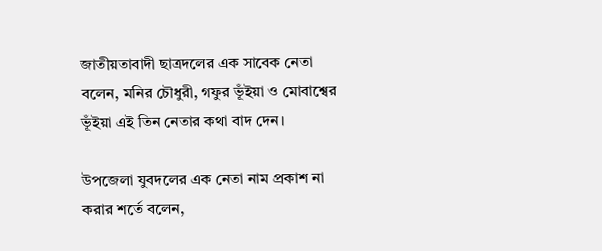জাতীয়তাবাদী ছাত্রদলের এক সাবেক নেতা বলেন, মনির চৌধুরী, গফুর ভূঁইয়া ও মোবাশ্বের ভূঁইয়া এই তিন নেতার কথা বাদ দেন।

উপজেলা যুবদলের এক নেতা নাম প্রকাশ না করার শর্তে বলেন,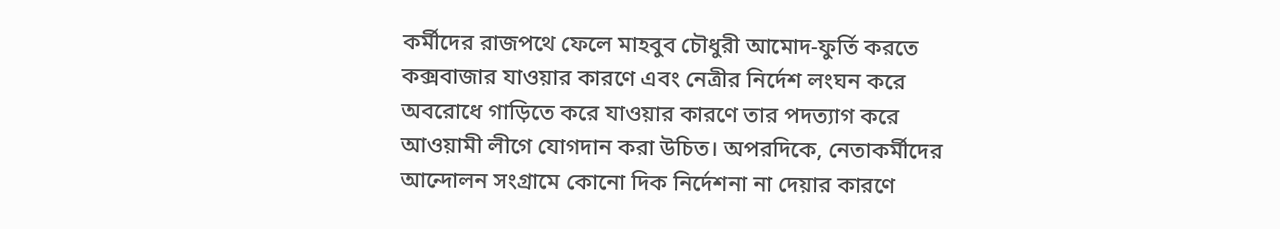কর্মীদের রাজপথে ফেলে মাহবুব চৌধুরী আমোদ-ফুর্তি করতে কক্সবাজার যাওয়ার কারণে এবং নেত্রীর নির্দেশ লংঘন করে অবরোধে গাড়িতে করে যাওয়ার কারণে তার পদত্যাগ করে আওয়ামী লীগে যোগদান করা উচিত। অপরদিকে, নেতাকর্মীদের আন্দোলন সংগ্রামে কোনো দিক নির্দেশনা না দেয়ার কারণে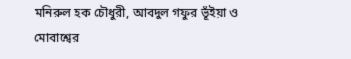মনিরুল হক চৌধুরী, আবদুল গফুর ভূঁইয়া ও মোবাশ্বের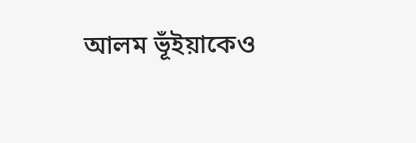আলম ভূঁইয়াকেও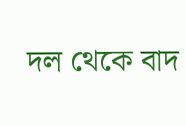দল থেকে বাদ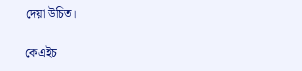দেয়া উচিত।

কেএইচ